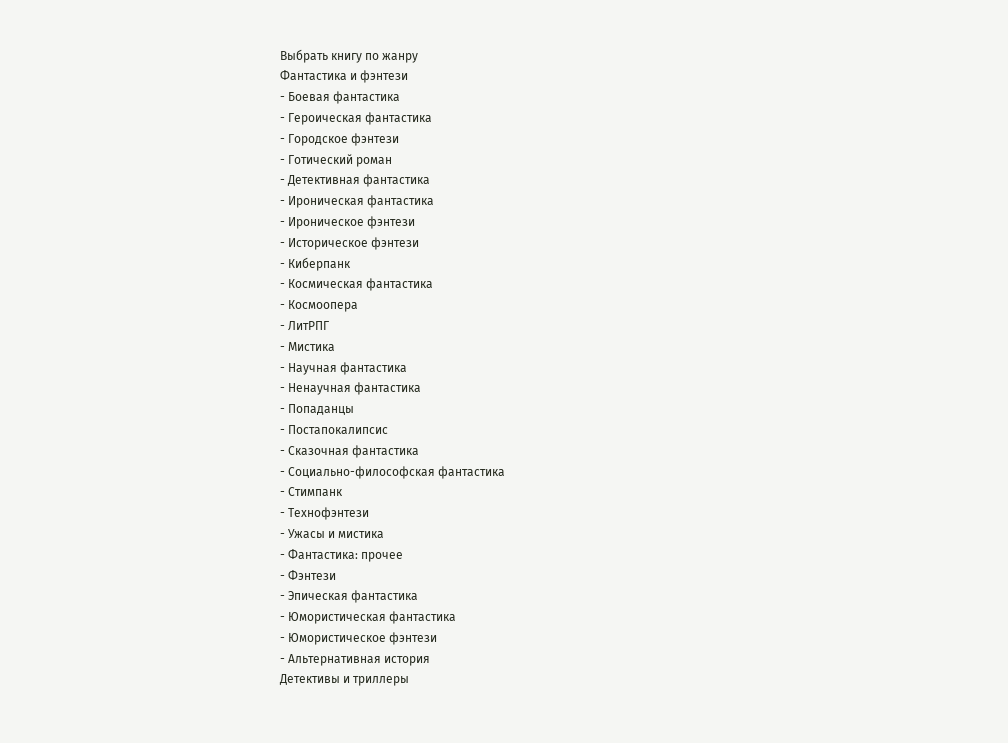Выбрать книгу по жанру
Фантастика и фэнтези
- Боевая фантастика
- Героическая фантастика
- Городское фэнтези
- Готический роман
- Детективная фантастика
- Ироническая фантастика
- Ироническое фэнтези
- Историческое фэнтези
- Киберпанк
- Космическая фантастика
- Космоопера
- ЛитРПГ
- Мистика
- Научная фантастика
- Ненаучная фантастика
- Попаданцы
- Постапокалипсис
- Сказочная фантастика
- Социально-философская фантастика
- Стимпанк
- Технофэнтези
- Ужасы и мистика
- Фантастика: прочее
- Фэнтези
- Эпическая фантастика
- Юмористическая фантастика
- Юмористическое фэнтези
- Альтернативная история
Детективы и триллеры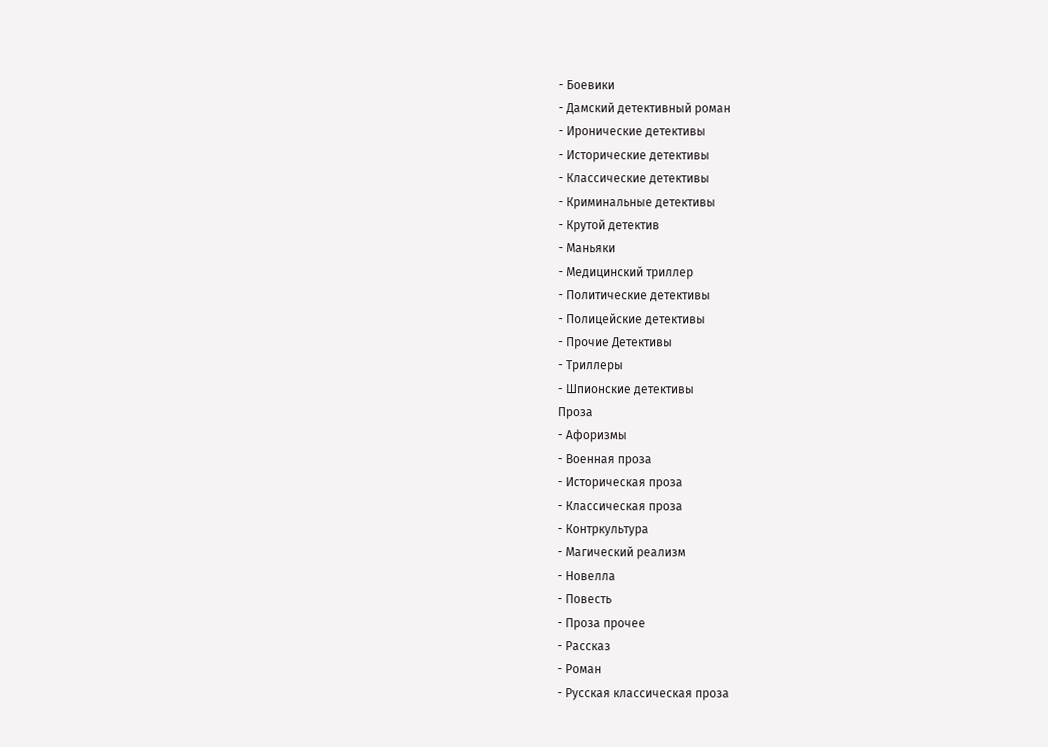- Боевики
- Дамский детективный роман
- Иронические детективы
- Исторические детективы
- Классические детективы
- Криминальные детективы
- Крутой детектив
- Маньяки
- Медицинский триллер
- Политические детективы
- Полицейские детективы
- Прочие Детективы
- Триллеры
- Шпионские детективы
Проза
- Афоризмы
- Военная проза
- Историческая проза
- Классическая проза
- Контркультура
- Магический реализм
- Новелла
- Повесть
- Проза прочее
- Рассказ
- Роман
- Русская классическая проза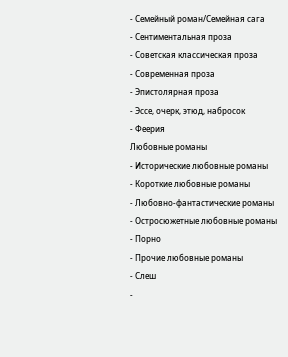- Семейный роман/Семейная сага
- Сентиментальная проза
- Советская классическая проза
- Современная проза
- Эпистолярная проза
- Эссе, очерк, этюд, набросок
- Феерия
Любовные романы
- Исторические любовные романы
- Короткие любовные романы
- Любовно-фантастические романы
- Остросюжетные любовные романы
- Порно
- Прочие любовные романы
- Слеш
-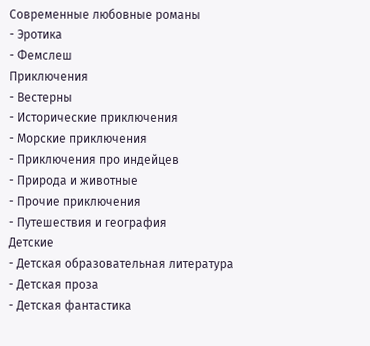Современные любовные романы
- Эротика
- Фемслеш
Приключения
- Вестерны
- Исторические приключения
- Морские приключения
- Приключения про индейцев
- Природа и животные
- Прочие приключения
- Путешествия и география
Детские
- Детская образовательная литература
- Детская проза
- Детская фантастика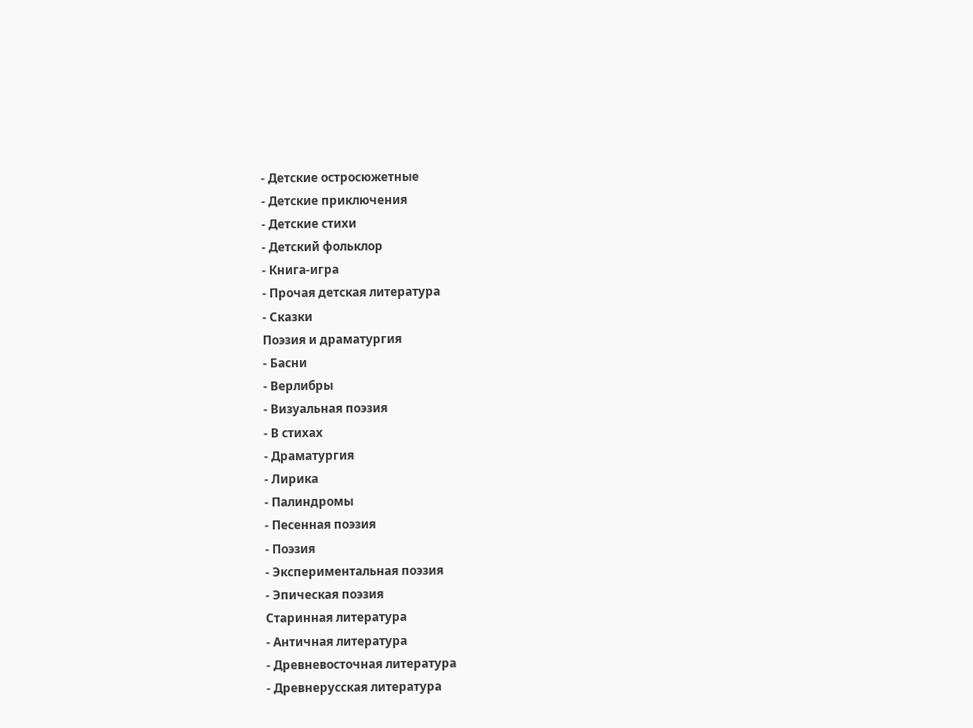- Детские остросюжетные
- Детские приключения
- Детские стихи
- Детский фольклор
- Книга-игра
- Прочая детская литература
- Сказки
Поэзия и драматургия
- Басни
- Верлибры
- Визуальная поэзия
- В стихах
- Драматургия
- Лирика
- Палиндромы
- Песенная поэзия
- Поэзия
- Экспериментальная поэзия
- Эпическая поэзия
Старинная литература
- Античная литература
- Древневосточная литература
- Древнерусская литература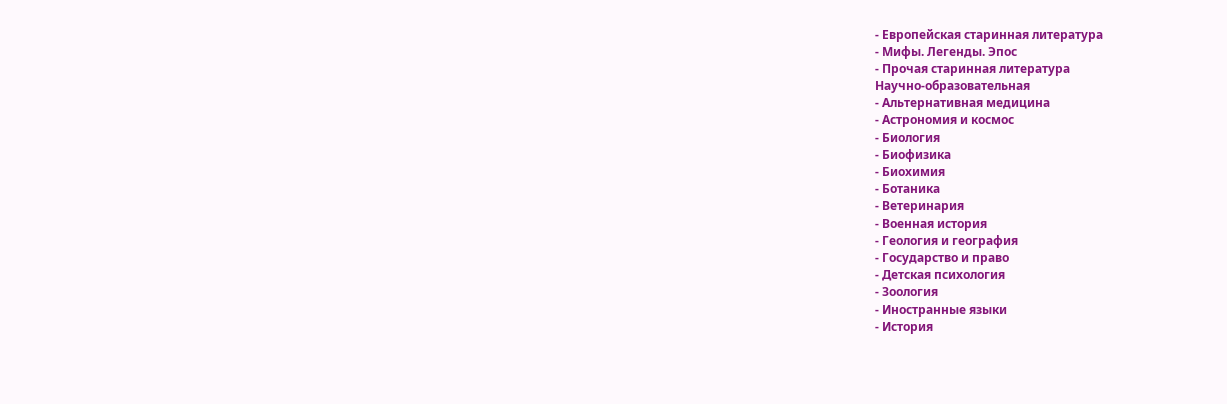- Европейская старинная литература
- Мифы. Легенды. Эпос
- Прочая старинная литература
Научно-образовательная
- Альтернативная медицина
- Астрономия и космос
- Биология
- Биофизика
- Биохимия
- Ботаника
- Ветеринария
- Военная история
- Геология и география
- Государство и право
- Детская психология
- Зоология
- Иностранные языки
- История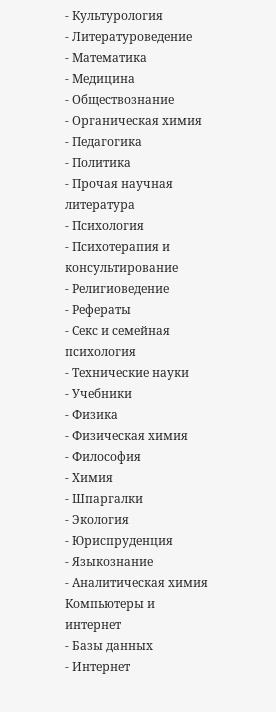- Культурология
- Литературоведение
- Математика
- Медицина
- Обществознание
- Органическая химия
- Педагогика
- Политика
- Прочая научная литература
- Психология
- Психотерапия и консультирование
- Религиоведение
- Рефераты
- Секс и семейная психология
- Технические науки
- Учебники
- Физика
- Физическая химия
- Философия
- Химия
- Шпаргалки
- Экология
- Юриспруденция
- Языкознание
- Аналитическая химия
Компьютеры и интернет
- Базы данных
- Интернет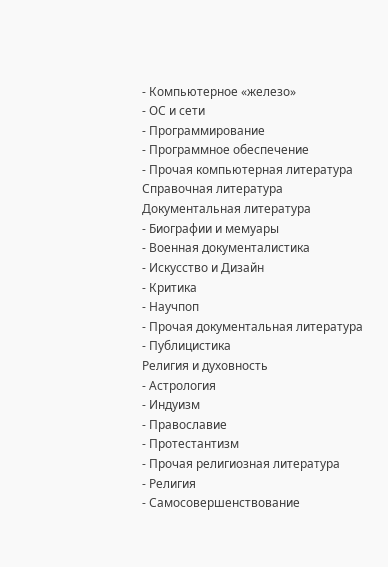- Компьютерное «железо»
- ОС и сети
- Программирование
- Программное обеспечение
- Прочая компьютерная литература
Справочная литература
Документальная литература
- Биографии и мемуары
- Военная документалистика
- Искусство и Дизайн
- Критика
- Научпоп
- Прочая документальная литература
- Публицистика
Религия и духовность
- Астрология
- Индуизм
- Православие
- Протестантизм
- Прочая религиозная литература
- Религия
- Самосовершенствование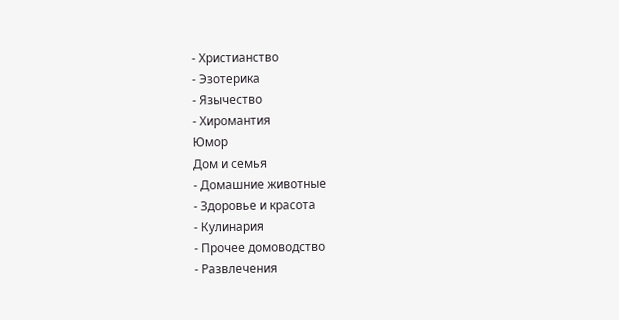- Христианство
- Эзотерика
- Язычество
- Хиромантия
Юмор
Дом и семья
- Домашние животные
- Здоровье и красота
- Кулинария
- Прочее домоводство
- Развлечения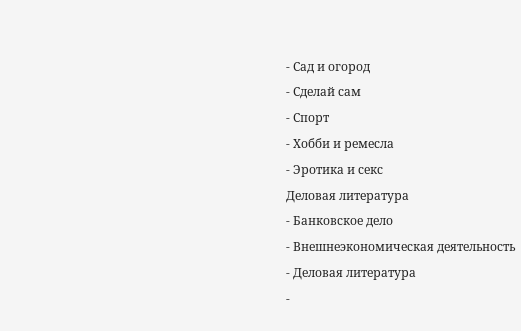- Сад и огород
- Сделай сам
- Спорт
- Хобби и ремесла
- Эротика и секс
Деловая литература
- Банковское дело
- Внешнеэкономическая деятельность
- Деловая литература
-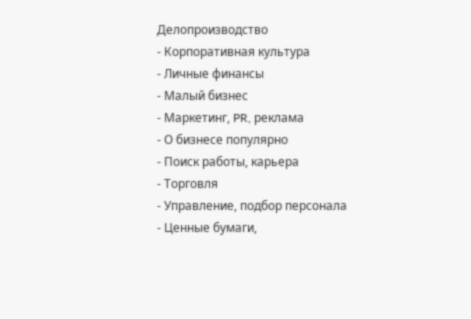Делопроизводство
- Корпоративная культура
- Личные финансы
- Малый бизнес
- Маркетинг, PR, реклама
- О бизнесе популярно
- Поиск работы, карьера
- Торговля
- Управление, подбор персонала
- Ценные бумаги,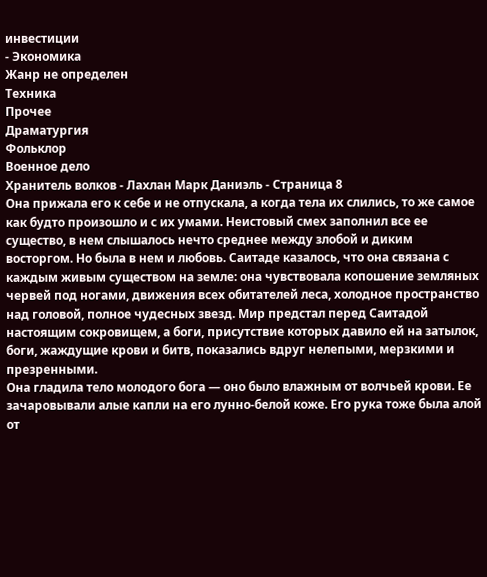инвестиции
- Экономика
Жанр не определен
Техника
Прочее
Драматургия
Фольклор
Военное дело
Хранитель волков - Лахлан Марк Даниэль - Страница 8
Она прижала его к себе и не отпускала, а когда тела их слились, то же самое как будто произошло и с их умами. Неистовый смех заполнил все ее существо, в нем слышалось нечто среднее между злобой и диким восторгом. Но была в нем и любовь. Саитаде казалось, что она связана с каждым живым существом на земле: она чувствовала копошение земляных червей под ногами, движения всех обитателей леса, холодное пространство над головой, полное чудесных звезд. Мир предстал перед Саитадой настоящим сокровищем, а боги, присутствие которых давило ей на затылок, боги, жаждущие крови и битв, показались вдруг нелепыми, мерзкими и презренными.
Она гладила тело молодого бога — оно было влажным от волчьей крови. Ее зачаровывали алые капли на его лунно-белой коже. Его рука тоже была алой от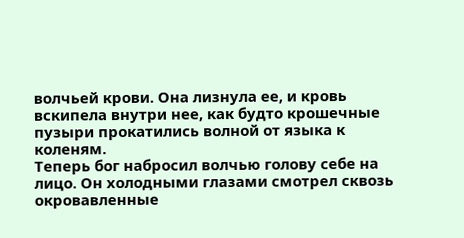волчьей крови. Она лизнула ее, и кровь вскипела внутри нее, как будто крошечные пузыри прокатились волной от языка к коленям.
Теперь бог набросил волчью голову себе на лицо. Он холодными глазами смотрел сквозь окровавленные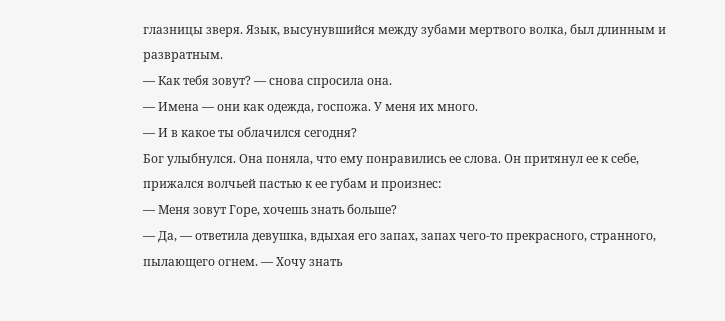глазницы зверя. Язык, высунувшийся между зубами мертвого волка, был длинным и развратным.
— Как тебя зовут? — снова спросила она.
— Имена — они как одежда, госпожа. У меня их много.
— И в какое ты облачился сегодня?
Бог улыбнулся. Она поняла, что ему понравились ее слова. Он притянул ее к себе, прижался волчьей пастью к ее губам и произнес:
— Меня зовут Горе, хочешь знать больше?
— Да, — ответила девушка, вдыхая его запах, запах чего-то прекрасного, странного, пылающего огнем. — Хочу знать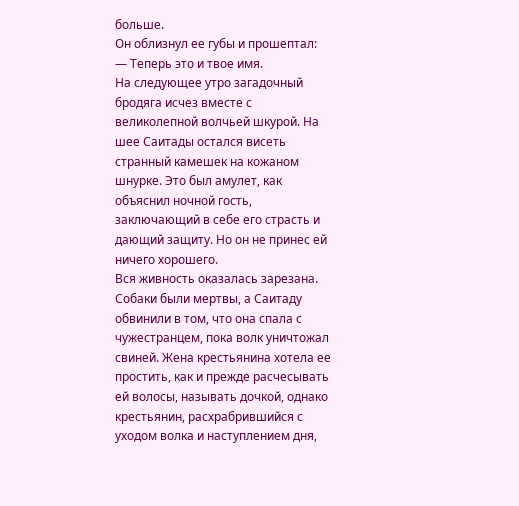больше.
Он облизнул ее губы и прошептал:
— Теперь это и твое имя.
На следующее утро загадочный бродяга исчез вместе с великолепной волчьей шкурой. На шее Саитады остался висеть странный камешек на кожаном шнурке. Это был амулет, как объяснил ночной гость, заключающий в себе его страсть и дающий защиту. Но он не принес ей ничего хорошего.
Вся живность оказалась зарезана. Собаки были мертвы, а Саитаду обвинили в том, что она спала с чужестранцем, пока волк уничтожал свиней. Жена крестьянина хотела ее простить, как и прежде расчесывать ей волосы, называть дочкой, однако крестьянин, расхрабрившийся с уходом волка и наступлением дня,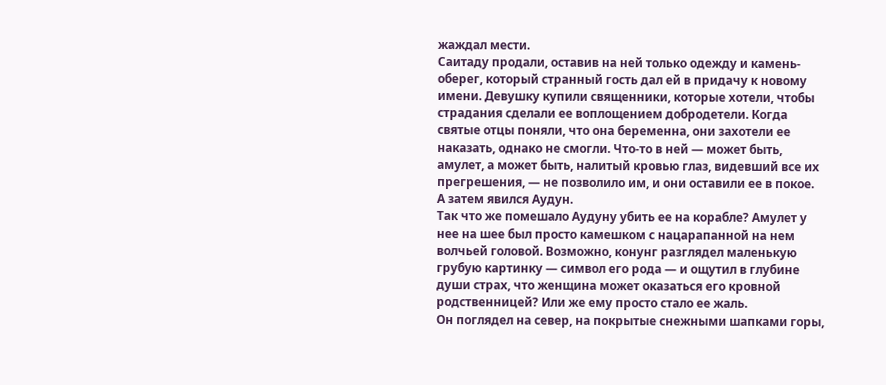жаждал мести.
Саитаду продали, оставив на ней только одежду и камень-оберег, который странный гость дал ей в придачу к новому имени. Девушку купили священники, которые хотели, чтобы страдания сделали ее воплощением добродетели. Когда святые отцы поняли, что она беременна, они захотели ее наказать, однако не смогли. Что-то в ней — может быть, амулет, а может быть, налитый кровью глаз, видевший все их прегрешения, — не позволило им, и они оставили ее в покое.
А затем явился Аудун.
Так что же помешало Аудуну убить ее на корабле? Амулет у нее на шее был просто камешком с нацарапанной на нем волчьей головой. Возможно, конунг разглядел маленькую грубую картинку — символ его рода — и ощутил в глубине души страх, что женщина может оказаться его кровной родственницей? Или же ему просто стало ее жаль.
Он поглядел на север, на покрытые снежными шапками горы,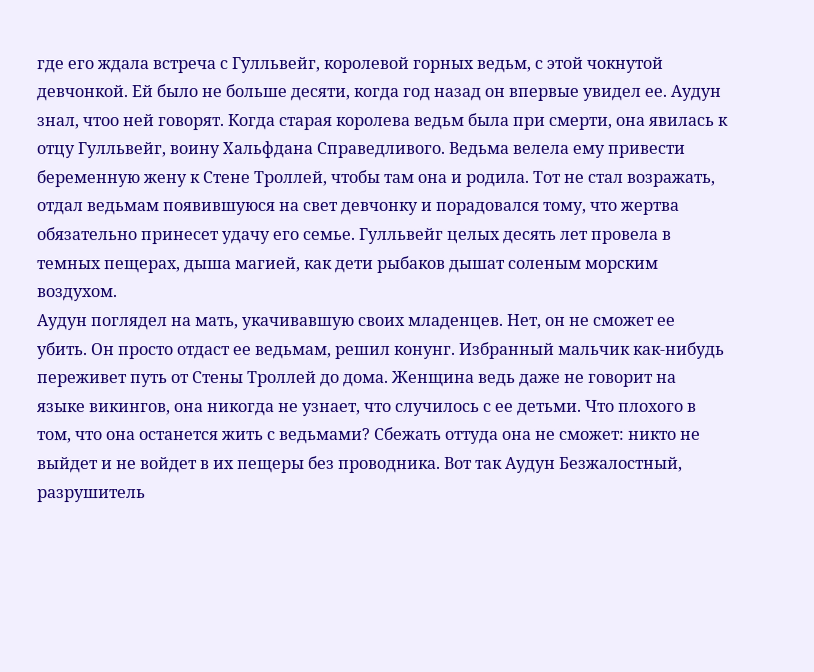где его ждала встреча с Гулльвейг, королевой горных ведьм, с этой чокнутой девчонкой. Ей было не больше десяти, когда год назад он впервые увидел ее. Аудун знал, чтоо ней говорят. Когда старая королева ведьм была при смерти, она явилась к отцу Гулльвейг, воину Хальфдана Справедливого. Ведьма велела ему привести беременную жену к Стене Троллей, чтобы там она и родила. Тот не стал возражать, отдал ведьмам появившуюся на свет девчонку и порадовался тому, что жертва обязательно принесет удачу его семье. Гулльвейг целых десять лет провела в темных пещерах, дыша магией, как дети рыбаков дышат соленым морским воздухом.
Аудун поглядел на мать, укачивавшую своих младенцев. Нет, он не сможет ее убить. Он просто отдаст ее ведьмам, решил конунг. Избранный мальчик как-нибудь переживет путь от Стены Троллей до дома. Женщина ведь даже не говорит на языке викингов, она никогда не узнает, что случилось с ее детьми. Что плохого в том, что она останется жить с ведьмами? Сбежать оттуда она не сможет: никто не выйдет и не войдет в их пещеры без проводника. Вот так Аудун Безжалостный, разрушитель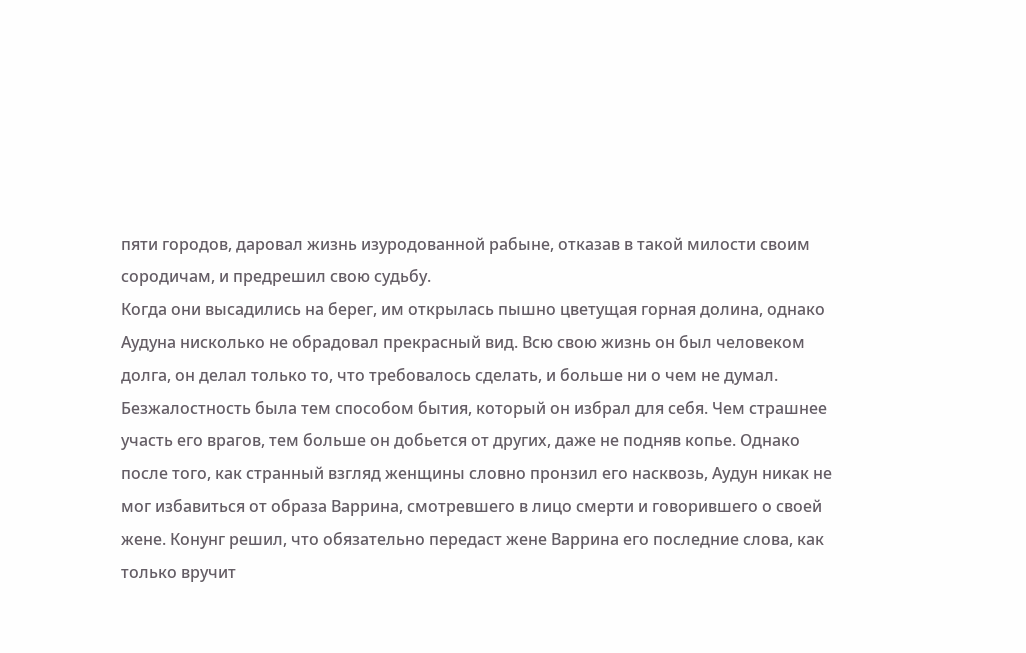пяти городов, даровал жизнь изуродованной рабыне, отказав в такой милости своим сородичам, и предрешил свою судьбу.
Когда они высадились на берег, им открылась пышно цветущая горная долина, однако Аудуна нисколько не обрадовал прекрасный вид. Всю свою жизнь он был человеком долга, он делал только то, что требовалось сделать, и больше ни о чем не думал. Безжалостность была тем способом бытия, который он избрал для себя. Чем страшнее участь его врагов, тем больше он добьется от других, даже не подняв копье. Однако после того, как странный взгляд женщины словно пронзил его насквозь, Аудун никак не мог избавиться от образа Варрина, смотревшего в лицо смерти и говорившего о своей жене. Конунг решил, что обязательно передаст жене Варрина его последние слова, как только вручит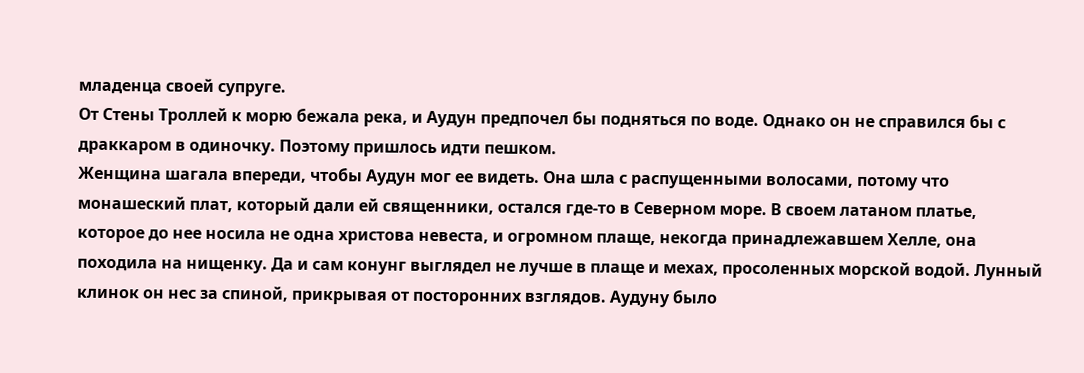младенца своей супруге.
От Стены Троллей к морю бежала река, и Аудун предпочел бы подняться по воде. Однако он не справился бы с драккаром в одиночку. Поэтому пришлось идти пешком.
Женщина шагала впереди, чтобы Аудун мог ее видеть. Она шла с распущенными волосами, потому что монашеский плат, который дали ей священники, остался где-то в Северном море. В своем латаном платье, которое до нее носила не одна христова невеста, и огромном плаще, некогда принадлежавшем Хелле, она походила на нищенку. Да и сам конунг выглядел не лучше в плаще и мехах, просоленных морской водой. Лунный клинок он нес за спиной, прикрывая от посторонних взглядов. Аудуну было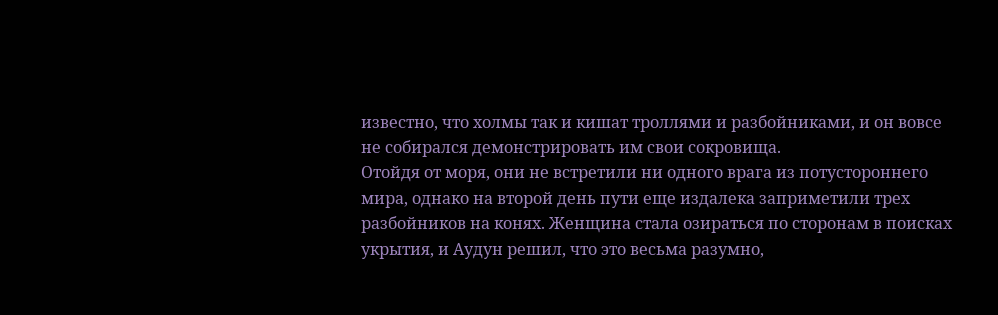известно, что холмы так и кишат троллями и разбойниками, и он вовсе не собирался демонстрировать им свои сокровища.
Отойдя от моря, они не встретили ни одного врага из потустороннего мира, однако на второй день пути еще издалека заприметили трех разбойников на конях. Женщина стала озираться по сторонам в поисках укрытия, и Аудун решил, что это весьма разумно,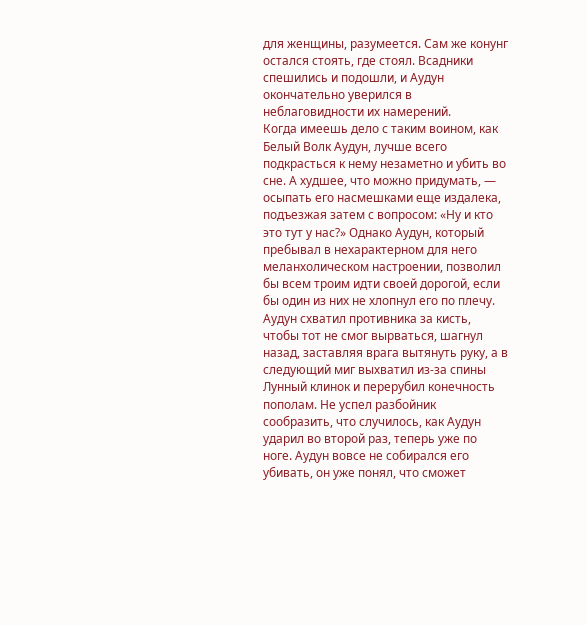для женщины, разумеется. Сам же конунг остался стоять, где стоял. Всадники спешились и подошли, и Аудун окончательно уверился в неблаговидности их намерений.
Когда имеешь дело с таким воином, как Белый Волк Аудун, лучше всего подкрасться к нему незаметно и убить во сне. А худшее, что можно придумать, — осыпать его насмешками еще издалека, подъезжая затем с вопросом: «Ну и кто это тут у нас?» Однако Аудун, который пребывал в нехарактерном для него меланхолическом настроении, позволил бы всем троим идти своей дорогой, если бы один из них не хлопнул его по плечу. Аудун схватил противника за кисть, чтобы тот не смог вырваться, шагнул назад, заставляя врага вытянуть руку, а в следующий миг выхватил из-за спины Лунный клинок и перерубил конечность пополам. Не успел разбойник сообразить, что случилось, как Аудун ударил во второй раз, теперь уже по ноге. Аудун вовсе не собирался его убивать, он уже понял, что сможет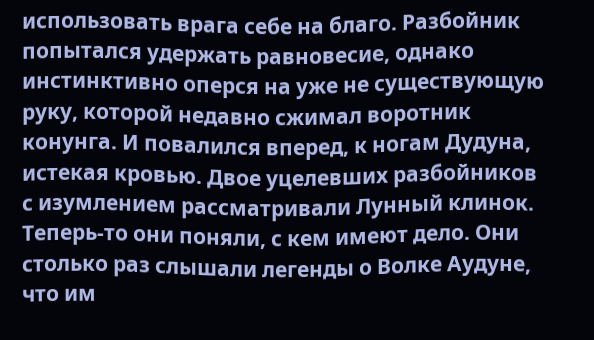использовать врага себе на благо. Разбойник попытался удержать равновесие, однако инстинктивно оперся на уже не существующую руку, которой недавно сжимал воротник конунга. И повалился вперед, к ногам Дудуна, истекая кровью. Двое уцелевших разбойников с изумлением рассматривали Лунный клинок. Теперь-то они поняли, с кем имеют дело. Они столько раз слышали легенды о Волке Аудуне, что им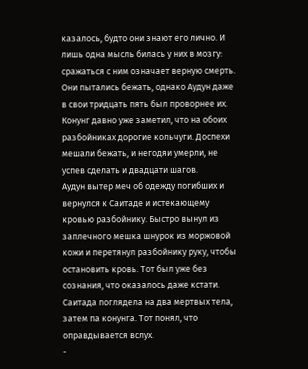казалось, будто они знают его лично. И лишь одна мысль билась у них в мозгу: сражаться с ним означает верную смерть.
Они пытались бежать, однако Аудун даже в свои тридцать пять был проворнее их. Конунг давно уже заметил, что на обоих разбойниках дорогие кольчуги. Доспехи мешали бежать, и негодяи умерли, не успев сделать и двадцати шагов.
Аудун вытер меч об одежду погибших и вернулся к Саитаде и истекающему кровью разбойнику. Быстро вынул из заплечного мешка шнурок из моржовой кожи и перетянул разбойнику руку, чтобы остановить кровь. Тот был уже без сознания, что оказалось даже кстати. Саитада поглядела на два мертвых тела, затем па конунга. Тот понял, что оправдывается вслух.
-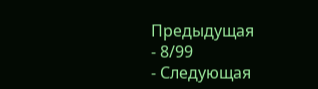Предыдущая
- 8/99
- Следующая